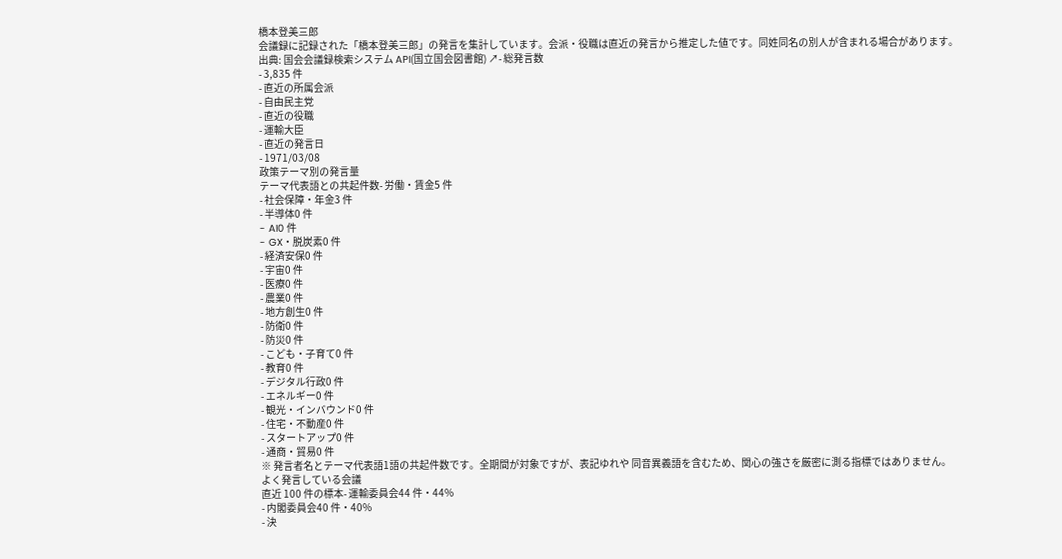橋本登美三郎
会議録に記録された「橋本登美三郎」の発言を集計しています。会派・役職は直近の発言から推定した値です。同姓同名の別人が含まれる場合があります。
出典: 国会会議録検索システム API(国立国会図書館) ↗- 総発言数
- 3,835 件
- 直近の所属会派
- 自由民主党
- 直近の役職
- 運輸大臣
- 直近の発言日
- 1971/03/08
政策テーマ別の発言量
テーマ代表語との共起件数- 労働・賃金5 件
- 社会保障・年金3 件
- 半導体0 件
- AI0 件
- GX・脱炭素0 件
- 経済安保0 件
- 宇宙0 件
- 医療0 件
- 農業0 件
- 地方創生0 件
- 防衛0 件
- 防災0 件
- こども・子育て0 件
- 教育0 件
- デジタル行政0 件
- エネルギー0 件
- 観光・インバウンド0 件
- 住宅・不動産0 件
- スタートアップ0 件
- 通商・貿易0 件
※ 発言者名とテーマ代表語1語の共起件数です。全期間が対象ですが、表記ゆれや 同音異義語を含むため、関心の強さを厳密に測る指標ではありません。
よく発言している会議
直近 100 件の標本- 運輸委員会44 件・44%
- 内閣委員会40 件・40%
- 決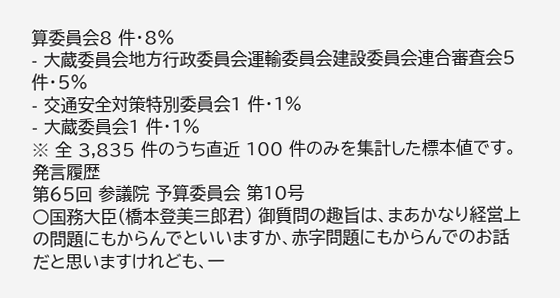算委員会8 件・8%
- 大蔵委員会地方行政委員会運輸委員会建設委員会連合審査会5 件・5%
- 交通安全対策特別委員会1 件・1%
- 大蔵委員会1 件・1%
※ 全 3,835 件のうち直近 100 件のみを集計した標本値です。
発言履歴
第65回 参議院 予算委員会 第10号
○国務大臣(橋本登美三郎君) 御質問の趣旨は、まあかなり経営上の問題にもからんでといいますか、赤字問題にもからんでのお話だと思いますけれども、一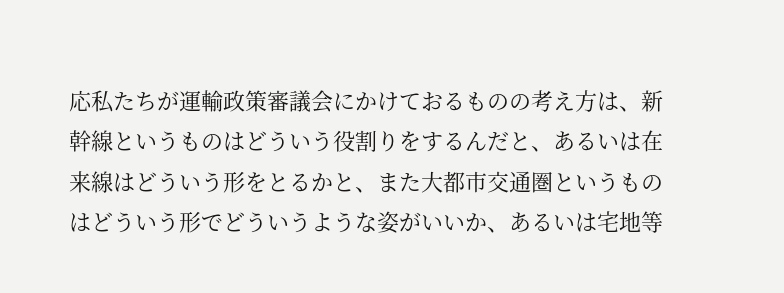応私たちが運輸政策審議会にかけておるものの考え方は、新幹線というものはどういう役割りをするんだと、あるいは在来線はどういう形をとるかと、また大都市交通圏というものはどういう形でどういうような姿がいいか、あるいは宅地等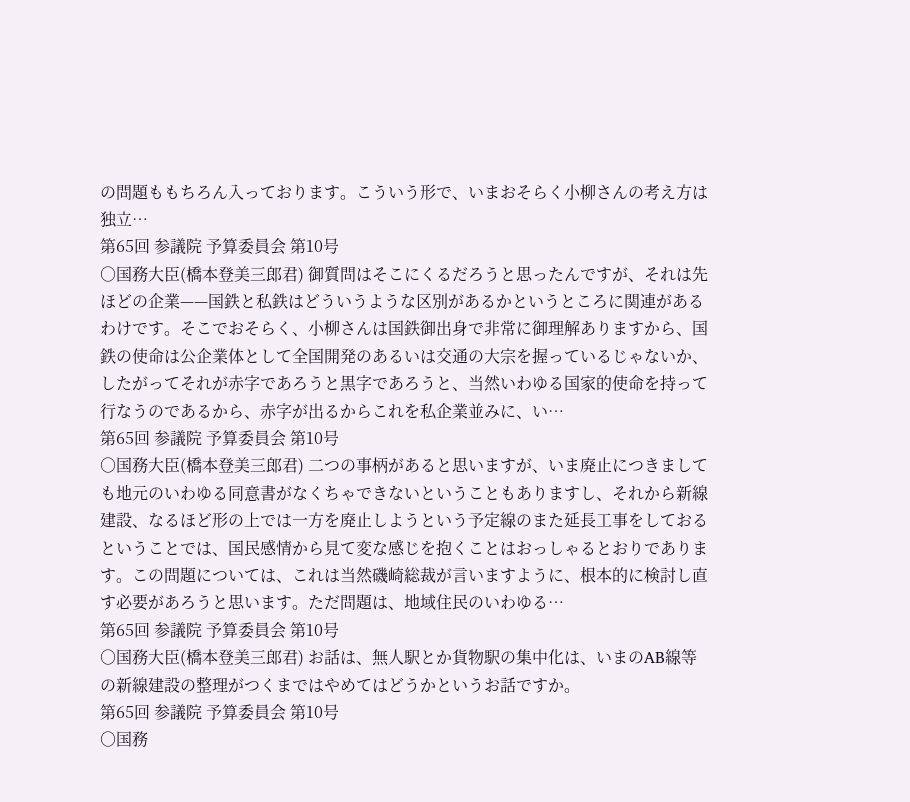の問題ももちろん入っております。こういう形で、いまおそらく小柳さんの考え方は独立…
第65回 参議院 予算委員会 第10号
○国務大臣(橋本登美三郎君) 御質問はそこにくるだろうと思ったんですが、それは先ほどの企業——国鉄と私鉄はどういうような区別があるかというところに関連があるわけです。そこでおそらく、小柳さんは国鉄御出身で非常に御理解ありますから、国鉄の使命は公企業体として全国開発のあるいは交通の大宗を握っているじゃないか、したがってそれが赤字であろうと黒字であろうと、当然いわゆる国家的使命を持って行なうのであるから、赤字が出るからこれを私企業並みに、い…
第65回 参議院 予算委員会 第10号
○国務大臣(橋本登美三郎君) 二つの事柄があると思いますが、いま廃止につきましても地元のいわゆる同意書がなくちゃできないということもありますし、それから新線建設、なるほど形の上では一方を廃止しようという予定線のまた延長工事をしておるということでは、国民感情から見て変な感じを抱くことはおっしゃるとおりであります。この問題については、これは当然磯崎総裁が言いますように、根本的に検討し直す必要があろうと思います。ただ問題は、地域住民のいわゆる…
第65回 参議院 予算委員会 第10号
○国務大臣(橋本登美三郎君) お話は、無人駅とか貨物駅の集中化は、いまのAB線等の新線建設の整理がつくまではやめてはどうかというお話ですか。
第65回 参議院 予算委員会 第10号
○国務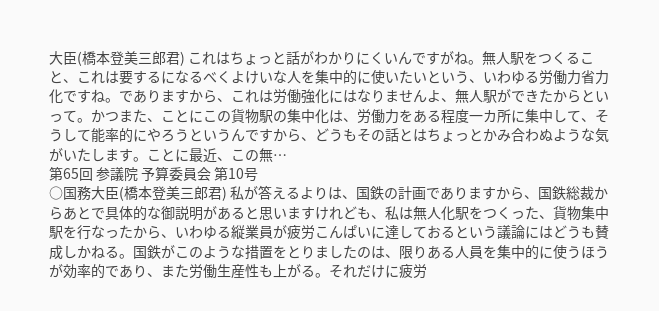大臣(橋本登美三郎君) これはちょっと話がわかりにくいんですがね。無人駅をつくること、これは要するになるべくよけいな人を集中的に使いたいという、いわゆる労働力省力化ですね。でありますから、これは労働強化にはなりませんよ、無人駅ができたからといって。かつまた、ことにこの貨物駅の集中化は、労働力をある程度一カ所に集中して、そうして能率的にやろうというんですから、どうもその話とはちょっとかみ合わぬような気がいたします。ことに最近、この無…
第65回 参議院 予算委員会 第10号
○国務大臣(橋本登美三郎君) 私が答えるよりは、国鉄の計画でありますから、国鉄総裁からあとで具体的な御説明があると思いますけれども、私は無人化駅をつくった、貨物集中駅を行なったから、いわゆる縦業員が疲労こんぱいに達しておるという議論にはどうも賛成しかねる。国鉄がこのような措置をとりましたのは、限りある人員を集中的に使うほうが効率的であり、また労働生産性も上がる。それだけに疲労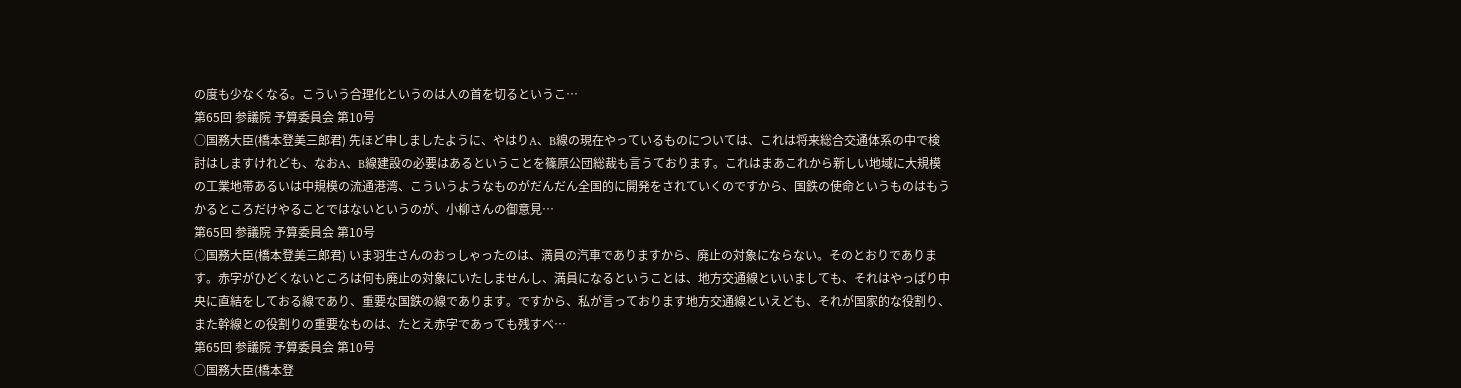の度も少なくなる。こういう合理化というのは人の首を切るというこ…
第65回 参議院 予算委員会 第10号
○国務大臣(橋本登美三郎君) 先ほど申しましたように、やはりA、B線の現在やっているものについては、これは将来総合交通体系の中で検討はしますけれども、なおA、B線建設の必要はあるということを篠原公団総裁も言うております。これはまあこれから新しい地域に大規模の工業地帯あるいは中規模の流通港湾、こういうようなものがだんだん全国的に開発をされていくのですから、国鉄の使命というものはもうかるところだけやることではないというのが、小柳さんの御意見…
第65回 参議院 予算委員会 第10号
○国務大臣(橋本登美三郎君) いま羽生さんのおっしゃったのは、満員の汽車でありますから、廃止の対象にならない。そのとおりであります。赤字がひどくないところは何も廃止の対象にいたしませんし、満員になるということは、地方交通線といいましても、それはやっぱり中央に直結をしておる線であり、重要な国鉄の線であります。ですから、私が言っております地方交通線といえども、それが国家的な役割り、また幹線との役割りの重要なものは、たとえ赤字であっても残すべ…
第65回 参議院 予算委員会 第10号
○国務大臣(橋本登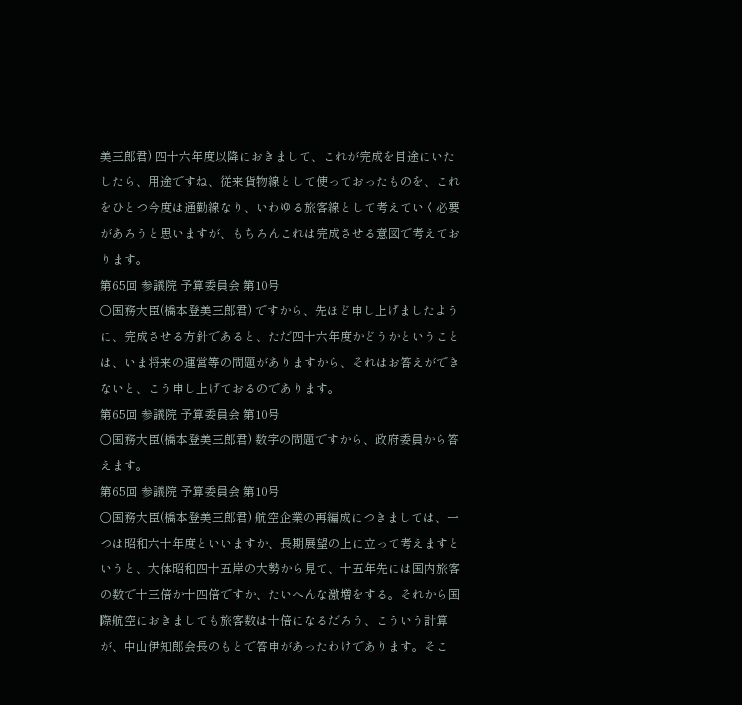美三郎君) 四十六年度以降におきまして、これが完成を目途にいたしたら、用途ですね、従来貨物線として使っておったものを、これをひとつ今度は通勤線なり、いわゆる旅客線として考えていく必要があろうと思いますが、もちろんこれは完成させる意図で考えております。
第65回 参議院 予算委員会 第10号
○国務大臣(橋本登美三郎君) ですから、先ほど申し上げましたように、完成させる方針であると、ただ四十六年度かどうかということは、いま将来の運営等の問題がありますから、それはお答えができないと、こう申し上げておるのであります。
第65回 参議院 予算委員会 第10号
○国務大臣(橋本登美三郎君) 数字の問題ですから、政府委員から答えます。
第65回 参議院 予算委員会 第10号
○国務大臣(橋本登美三郎君) 航空企業の再編成につきましては、一つは昭和六十年度といいますか、長期展望の上に立って考えますというと、大体昭和四十五岸の大勢から見て、十五年先には国内旅客の数で十三倍か十四倍ですか、たいへんな激増をする。それから国際航空におきましても旅客数は十倍になるだろう、こういう計算が、中山伊知郎会長のもとで答申があったわけであります。そこ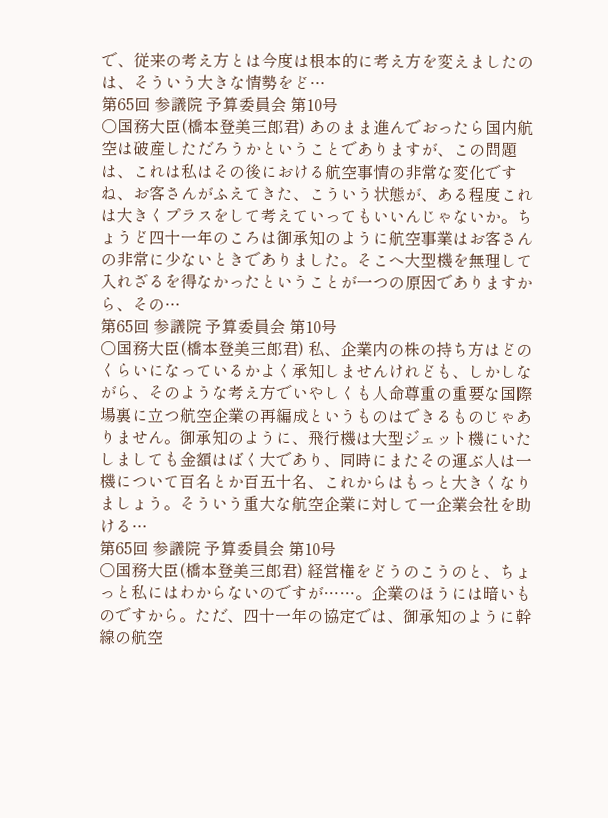で、従来の考え方とは今度は根本的に考え方を変えましたのは、そういう大きな情勢をど…
第65回 参議院 予算委員会 第10号
○国務大臣(橋本登美三郎君) あのまま進んでおったら国内航空は破産しただろうかということでありますが、この問題は、これは私はその後における航空事情の非常な変化ですね、お客さんがふえてきた、こういう状態が、ある程度これは大きくプラスをして考えていってもいいんじゃないか。ちょうど四十一年のころは御承知のように航空事業はお客さんの非常に少ないときでありました。そこへ大型機を無理して入れざるを得なかったということが一つの原因でありますから、その…
第65回 参議院 予算委員会 第10号
○国務大臣(橋本登美三郎君) 私、企業内の株の持ち方はどのくらいになっているかよく承知しませんけれども、しかしながら、そのような考え方でいやしくも人命尊重の重要な国際場裏に立つ航空企業の再編成というものはできるものじゃありません。御承知のように、飛行機は大型ジェット機にいたしましても金額はばく大であり、同時にまたその運ぶ人は一機について百名とか百五十名、これからはもっと大きくなりましょう。そういう重大な航空企業に対して一企業会社を助ける…
第65回 参議院 予算委員会 第10号
○国務大臣(橋本登美三郎君) 経営権をどうのこうのと、ちょっと私にはわからないのですが……。企業のほうには暗いものですから。ただ、四十一年の協定では、御承知のように幹線の航空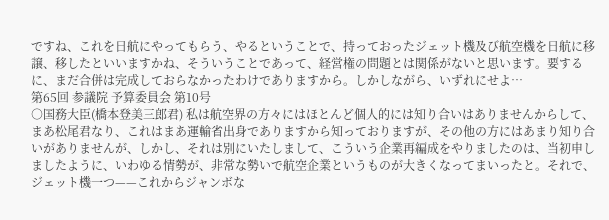ですね、これを日航にやってもらう、やるということで、持っておったジェット機及び航空機を日航に移譲、移したといいますかね、そういうことであって、経営権の問題とは関係がないと思います。要するに、まだ合併は完成しておらなかったわけでありますから。しかしながら、いずれにせよ…
第65回 参議院 予算委員会 第10号
○国務大臣(橋本登美三郎君) 私は航空界の方々にはほとんど個人的には知り合いはありませんからして、まあ松尾君なり、これはまあ運輸省出身でありますから知っておりますが、その他の方にはあまり知り合いがありませんが、しかし、それは別にいたしまして、こういう企業再編成をやりましたのは、当初申しましたように、いわゆる情勢が、非常な勢いで航空企業というものが大きくなってまいったと。それで、ジェット機一つ——これからジャンボな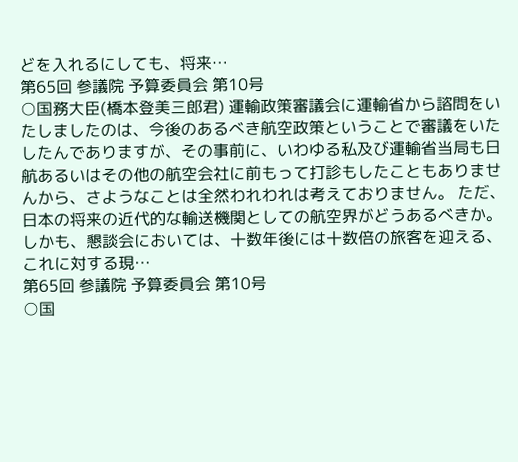どを入れるにしても、将来…
第65回 参議院 予算委員会 第10号
○国務大臣(橋本登美三郎君) 運輸政策審議会に運輸省から諮問をいたしましたのは、今後のあるべき航空政策ということで審議をいたしたんでありますが、その事前に、いわゆる私及び運輸省当局も日航あるいはその他の航空会社に前もって打診もしたこともありませんから、さようなことは全然われわれは考えておりません。 ただ、日本の将来の近代的な輸送機関としての航空界がどうあるべきか。しかも、懇談会においては、十数年後には十数倍の旅客を迎える、これに対する現…
第65回 参議院 予算委員会 第10号
○国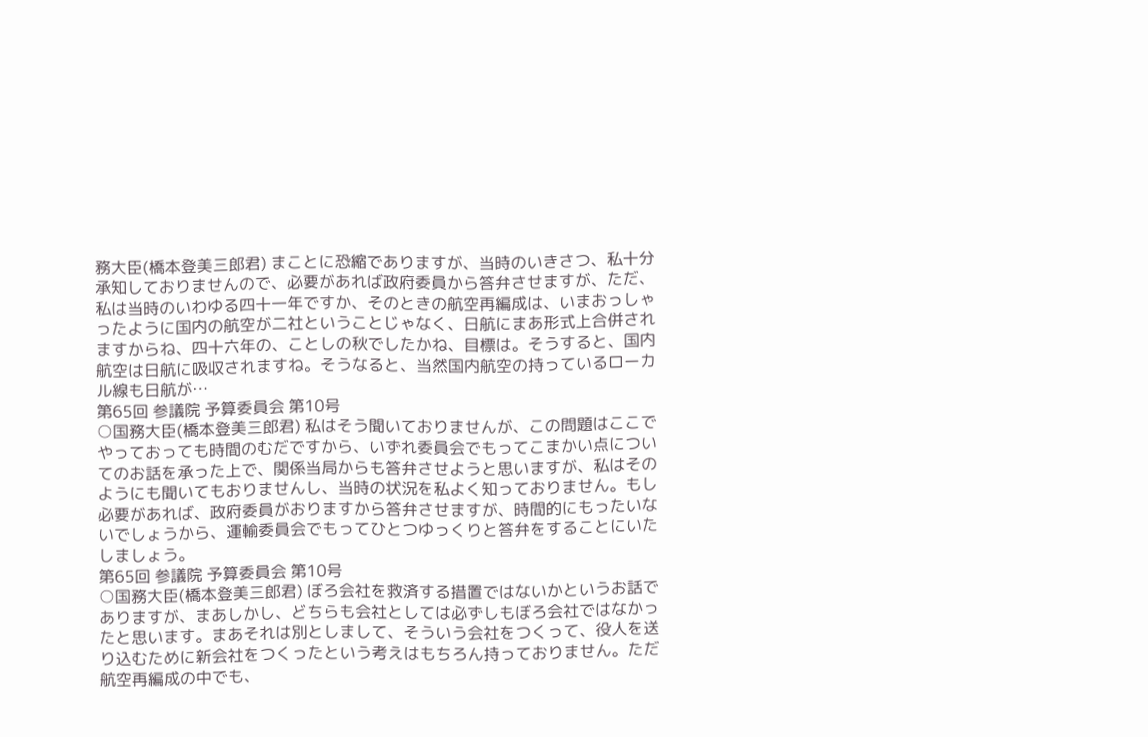務大臣(橋本登美三郎君) まことに恐縮でありますが、当時のいきさつ、私十分承知しておりませんので、必要があれば政府委員から答弁させますが、ただ、私は当時のいわゆる四十一年ですか、そのときの航空再編成は、いまおっしゃったように国内の航空が二社ということじゃなく、日航にまあ形式上合併されますからね、四十六年の、ことしの秋でしたかね、目標は。そうすると、国内航空は日航に吸収されますね。そうなると、当然国内航空の持っているローカル線も日航が…
第65回 参議院 予算委員会 第10号
○国務大臣(橋本登美三郎君) 私はそう聞いておりませんが、この問題はここでやっておっても時間のむだですから、いずれ委員会でもってこまかい点についてのお話を承った上で、関係当局からも答弁させようと思いますが、私はそのようにも聞いてもおりませんし、当時の状況を私よく知っておりません。もし必要があれば、政府委員がおりますから答弁させますが、時間的にもったいないでしょうから、運輸委員会でもってひとつゆっくりと答弁をすることにいたしましょう。
第65回 参議院 予算委員会 第10号
○国務大臣(橋本登美三郎君) ぼろ会社を救済する措置ではないかというお話でありますが、まあしかし、どちらも会社としては必ずしもぼろ会社ではなかったと思います。まあそれは別としまして、そういう会社をつくって、役人を送り込むために新会社をつくったという考えはもちろん持っておりません。ただ航空再編成の中でも、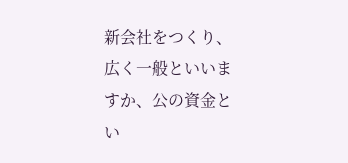新会社をつくり、広く一般といいますか、公の資金とい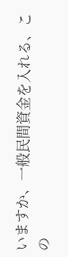いますか、一般民間資金を入れる、この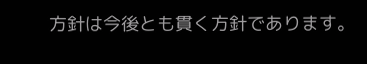方針は今後とも貫く方針であります。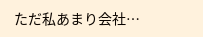ただ私あまり会社…